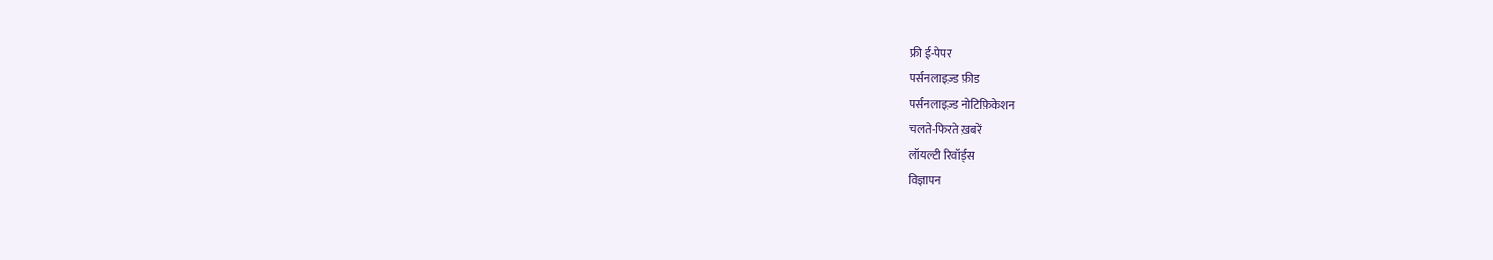फ्री ई-पेपर
पर्सनलाइज़्ड फ़ीड
पर्सनलाइज़्ड नोटिफ़िकेशन
चलते-फिरते ख़बरें
लॉयल्टी रिवॉर्ड्स
विज्ञापन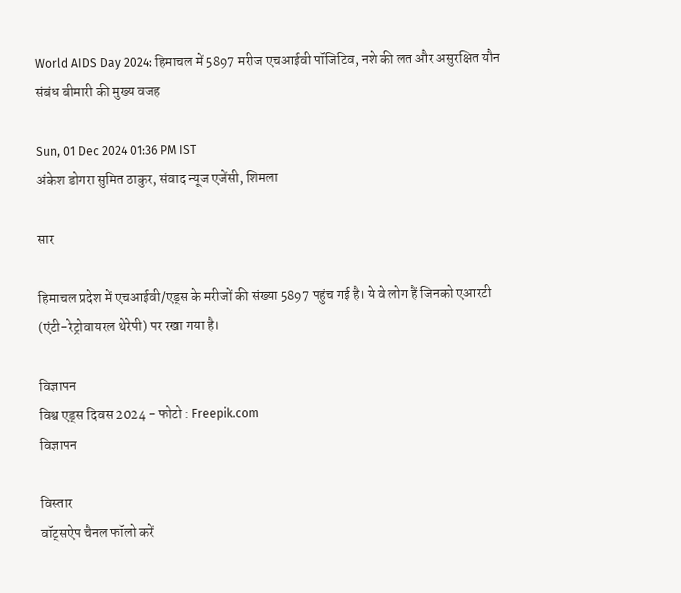World AIDS Day 2024: हिमाचल में 5897 मरीज एचआईवी पॉजिटिव, नशे की लत और असुरक्षित यौन संबंध बीमारी की मुख्य वजह

Sun, 01 Dec 2024 01:36 PM IST
अंकेश डोगरा सुमित ठाकुर, संवाद न्यूज एजेंसी, शिमला

सार

हिमाचल प्रदेश में एचआईवी/एड्स के मरीजों की संख्या 5897 पहुंच गई है। ये वे लोग हैं जिनको एआरटी (एंटी-रेट्रोवायरल थेरेपी) पर रखा गया है।

विज्ञापन
विश्व एड्स दिवस 2024 - फोटो : Freepik.com
विज्ञापन

विस्तार
वॉट्सऐप चैनल फॉलो करें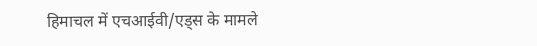हिमाचल में एचआईवी/एड्स के मामले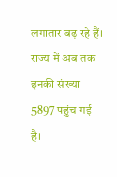लगातार बढ़ रहे हैं। राज्य में अब तक इनकी संख्या 5897 पहुंच गई है।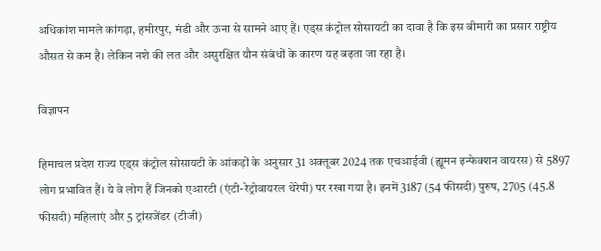अधिकांश मामले कांगड़ा, हमीरपुर, मंडी और ऊना से सामने आए हैं। एड्स कंट्रोल सोसायटी का दावा है कि इस बीमारी का प्रसार राष्ट्रीय औसत से कम है। लेकिन नशे की लत और असुरक्षित यौन संबंधों के कारण यह बढ़ता जा रहा है।

विज्ञापन

हिमाचल प्रदेश राज्य एड्स कंट्रोल सोसायटी के आंकड़ों के अनुसार 31 अक्तूबर 2024 तक एचआईवी (ह्यूमन इन्फेक्शन वायरस) से 5897 लोग प्रभावित हैं। ये वे लोग हैं जिनको एआरटी (एंटी-रेट्रोवायरल थेरेपी) पर रखा गया है। इनमें 3187 (54 फीसदी) पुरुष, 2705 (45.8 फीसदी) महिलाएं और 5 ट्रांसजेंडर (टीजी)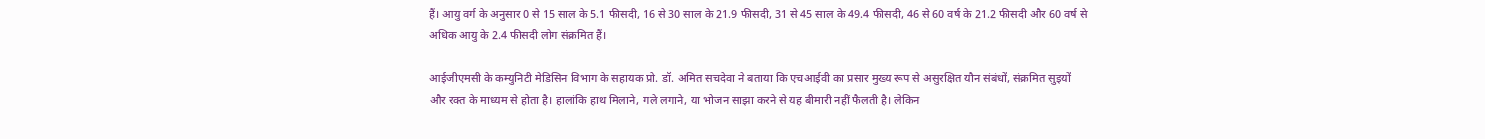हैं। आयु वर्ग के अनुसार 0 से 15 साल के 5.1 फीसदी, 16 से 30 साल के 21.9 फीसदी, 31 से 45 साल के 49.4 फीसदी, 46 से 60 वर्ष के 21.2 फीसदी और 60 वर्ष से अधिक आयु के 2.4 फीसदी लोग संक्रमित हैं।

आईजीएमसी के कम्युनिटी मेडिसिन विभाग के सहायक प्रो. डॉ. अमित सचदेवा ने बताया कि एचआईवी का प्रसार मुख्य रूप से असुरक्षित यौन संबंधों, संक्रमित सुइयों और रक्त के माध्यम से होता है। हालांकि हाथ मिलाने, गले लगाने, या भोजन साझा करने से यह बीमारी नहीं फैलती है। लेकिन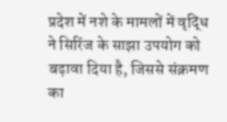प्रदेश में नशे के मामलों में वृद्धि ने सिरिंज के साझा उपयोग को बढ़ावा दिया है, जिससे संक्रमण का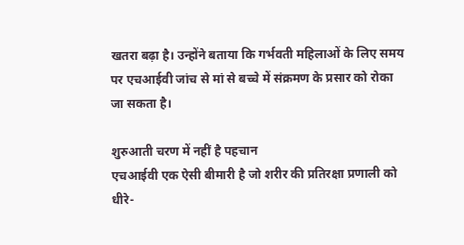खतरा बढ़ा है। उन्होंने बताया कि गर्भवती महिलाओं के लिए समय पर एचआईवी जांच से मां से बच्चे में संक्रमण के प्रसार को रोका जा सकता है।

शुरुआती चरण में नहीं है पहचान
एचआईवी एक ऐसी बीमारी है जो शरीर की प्रतिरक्षा प्रणाली को धीरे-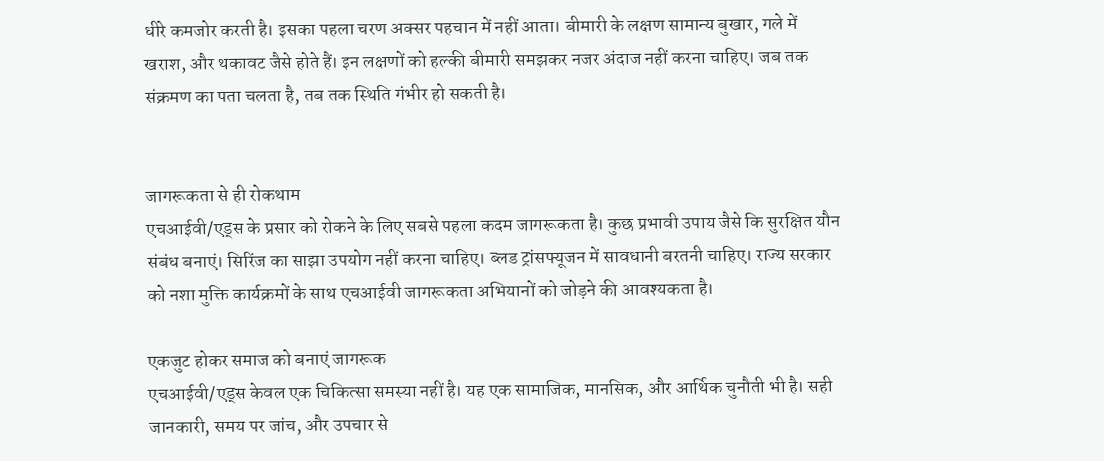धीरे कमजोर करती है। इसका पहला चरण अक्सर पहचान में नहीं आता। बीमारी के लक्षण सामान्य बुखार, गले में खराश, और थकावट जैसे होते हैं। इन लक्षणों को हल्की बीमारी समझकर नजर अंदाज नहीं करना चाहिए। जब तक संक्रमण का पता चलता है, तब तक स्थिति गंभीर हो सकती है।


जागरूकता से ही रोकथाम
एचआईवी/एड्स के प्रसार को रोकने के लिए सबसे पहला कदम जागरूकता है। कुछ प्रभावी उपाय जैसे कि सुरक्षित यौन संबंध बनाएं। सिरिंज का साझा उपयोग नहीं करना चाहिए। ब्लड ट्रांसफ्यूजन में सावधानी बरतनी चाहिए। राज्य सरकार को नशा मुक्ति कार्यक्रमों के साथ एचआईवी जागरूकता अभियानों को जोड़ने की आवश्यकता है।

एकजुट होकर समाज को बनाएं जागरूक
एचआईवी/एड्स केवल एक चिकित्सा समस्या नहीं है। यह एक सामाजिक, मानसिक, और आर्थिक चुनौती भी है। सही जानकारी, समय पर जांच, और उपचार से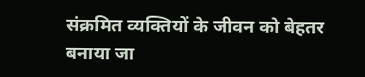संक्रमित व्यक्तियों के जीवन को बेहतर बनाया जा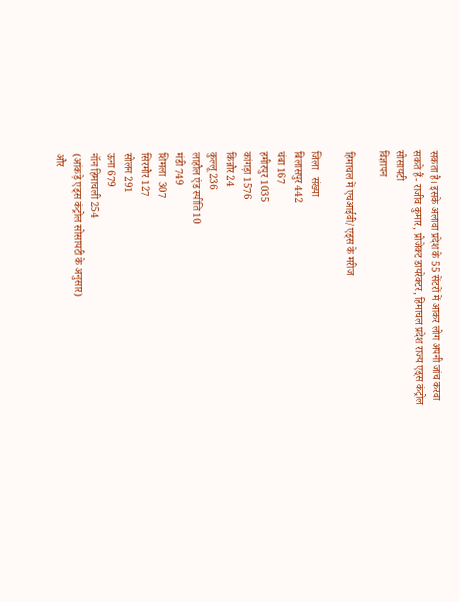सकता है। इसके अलावा प्रदेश के 55 सेंटरों में आकर लोग अपनी जांच करवा सकते हैं- राजीव कुमार, प्रोजेक्ट डायरेक्टर, हिमाचल प्रदेश राज्य एड्स कंट्रोल सोसायटी
विज्ञापन

हिमाचल में एचआईवी/एड्स के मरीज

जिला   संख्या
बिलासपुर 442
चंबा 167
हमीरपुर 1035
कांगड़ा 1576
किन्नौर 24
कुल्लू 236
लाहौल एंड स्पीति 10
मंडी 749
शिमला  307
सिरमौर 127
सोलन 291
ऊना 679
नॉन हिमाचली 254
(आंकड़े एड्स कंट्रोल सोसायटी के अनुसार)
और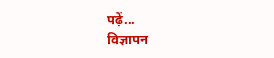पढ़ें...
विज्ञापन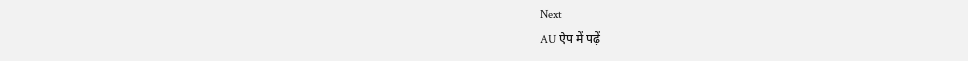Next
AU ऐप में पढ़ें